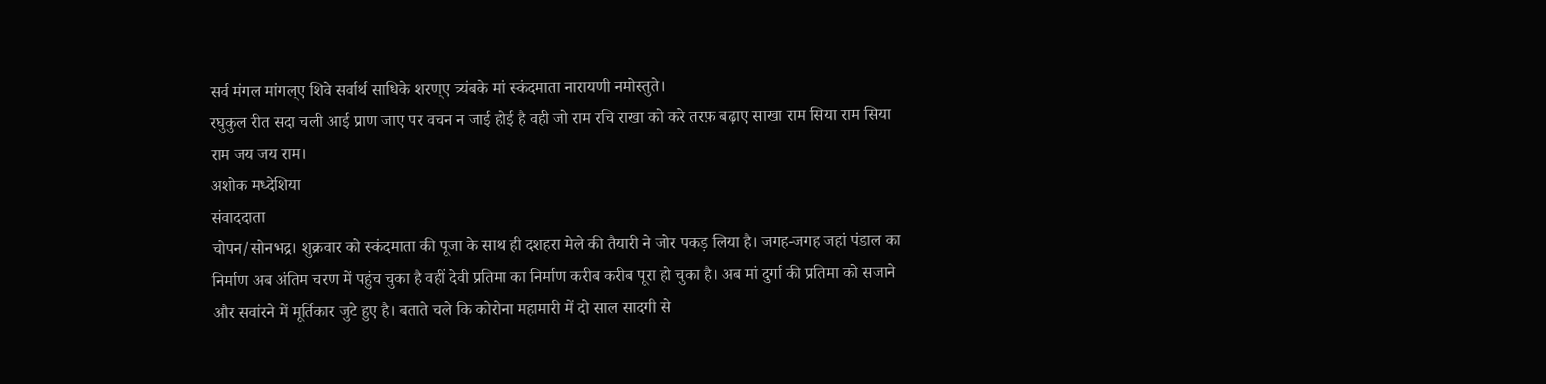सर्व मंगल मांगल्ए शिवे सर्वार्थ साधिके शरण्ए त्र्यंबके मां स्कंदमाता नारायणी नमोस्तुते।
रघुकुल रीत सदा चली आई प्राण जाए पर वचन न जाई होई है वही जो राम रचि राखा को करे तरफ़ बढ़ाए साखा राम सिया राम सिया राम जय जय राम।
अशोक मध्देशिया
संवाददाता
चोपन/सोनभद्र। शुक्रवार को स्कंदमाता की पूजा के साथ ही दशहरा मेले की तैयारी ने जोर पकड़ लिया है। जगह-जगह जहां पंडाल का निर्माण अब अंतिम चरण में पहुंच चुका है वहीं देवी प्रतिमा का निर्माण करीब करीब पूरा हो चुका है। अब मां दुर्गा की प्रतिमा को सजाने और सवांरने में मूर्तिकार जुटे हुए है। बताते चले कि कोरोना महामारी में दो साल सादगी से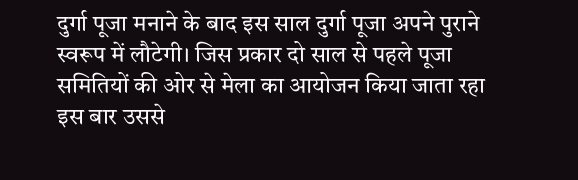दुर्गा पूजा मनाने के बाद इस साल दुर्गा पूजा अपने पुराने स्वरूप में लौटेगी। जिस प्रकार दो साल से पहले पूजा समितियों की ओर से मेला का आयोजन किया जाता रहा इस बार उससे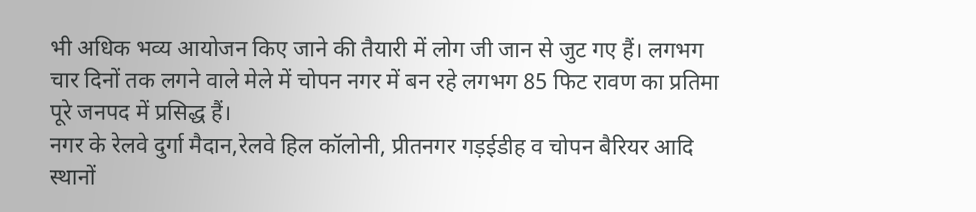भी अधिक भव्य आयोजन किए जाने की तैयारी में लोग जी जान से जुट गए हैं। लगभग चार दिनों तक लगने वाले मेले में चोपन नगर में बन रहे लगभग 85 फिट रावण का प्रतिमा पूरे जनपद में प्रसिद्ध हैं।
नगर के रेलवे दुर्गा मैदान,रेलवे हिल कॉलोनी, प्रीतनगर गड़ईडीह व चोपन बैरियर आदि स्थानों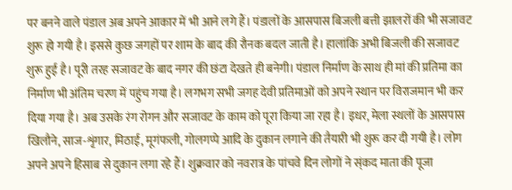पर बनने वाले पंडाल अब अपने आकार में भी आने लगे हैं। पंडालों के आसपास बिजली बत्ती झालरों की भी सजावट शुरू हो गयी है। इससे कुछ जगहों पर शाम के बाद की रौनक बदल जाती है। हालांकि अभी बिजली की सजावट शुरू हुई है। पूरी तरह सजावट के बाद नगर की छंटा देखते ही बनेगी। पंडाल निर्माण के साथ ही मां की प्रतिमा का निर्माण भी अंतिम चरण में पहुंच गया है। लगभग सभी जगह देवी प्रतिमाओं को अपने स्थान पर विराजमान भी कर दिया गया है। अब उसके रंग रोगन और सजावट के काम को पूरा किया जा रहा है। इधर, मेला स्थलों के आसपास खिलौने, साज-शृंगार, मिठाई, मूगंफली, गोलगप्पे आदि के दुकान लगाने की तैयारी भी शुरू कर दी गयी है। लोग अपने अपने हिसाब से दुकान लगा रहे हैं। शुक्रवार को नवरात्र के पांचवे दिन लोगों ने स्ंकद माता की पूजा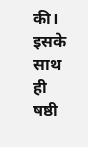की। इसके साथ ही षष्ठी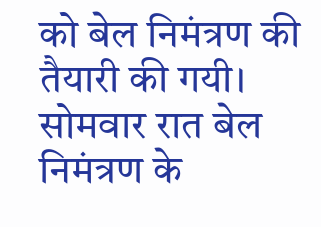को बेल निमंत्रण की तैयारी की गयी। सोमवार रात बेल निमंत्रण के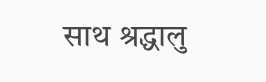साथ श्रद्धालु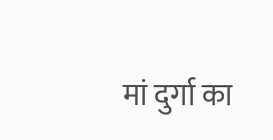मां दुर्गा का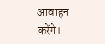आवाहन करेंगे।